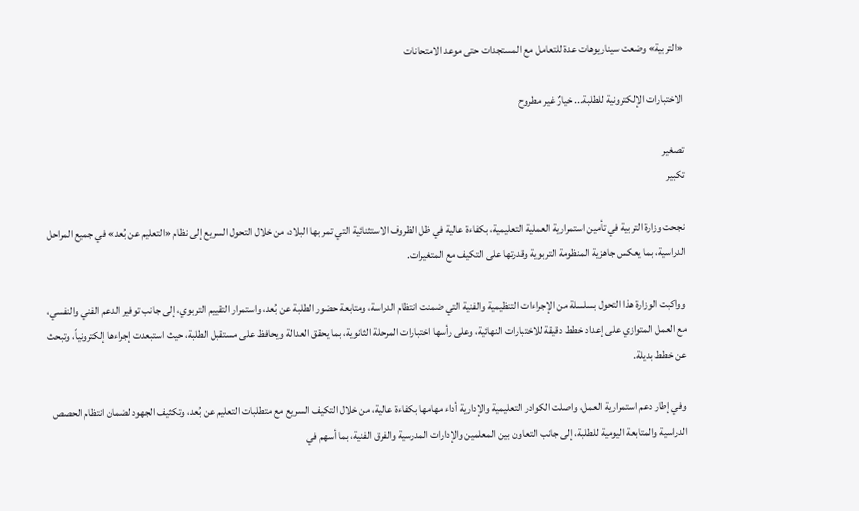«التربية» وضعت سيناريوهات عدة للتعامل مع المستجدات حتى موعد الامتحانات

الاختبارات الإلكترونية للطلبة... خيارٌ غير مطروح

تصغير
تكبير

نجحت وزارة التربية في تأمين استمرارية العملية التعليمية، بكفاءة عالية في ظل الظروف الاستثنائية التي تمر بها البلاد، من خلال التحول السريع إلى نظام «التعليم عن بُعد» في جميع المراحل الدراسية، بما يعكس جاهزية المنظومة التربوية وقدرتها على التكيف مع المتغيرات.

وواكبت الوزارة هذا التحول بسلسلة من الإجراءات التنظيمية والفنية التي ضمنت انتظام الدراسة، ومتابعة حضور الطلبة عن بُعد، واستمرار التقييم التربوي، إلى جانب توفير الدعم الفني والنفسي، مع العمل المتوازي على إعداد خطط دقيقة للاختبارات النهائية، وعلى رأسها اختبارات المرحلة الثانوية، بما يحقق العدالة ويحافظ على مستقبل الطلبة، حيث استبعدت إجراءها إلكترونياً، وتبحث عن خطط بديلة.

وفي إطار دعم استمرارية العمل، واصلت الكوادر التعليمية والإدارية أداء مهامها بكفاءة عالية، من خلال التكيف السريع مع متطلبات التعليم عن بُعد، وتكثيف الجهود لضمان انتظام الحصص الدراسية والمتابعة اليومية للطلبة، إلى جانب التعاون بين المعلمين والإدارات المدرسية والفرق الفنية، بما أسهم في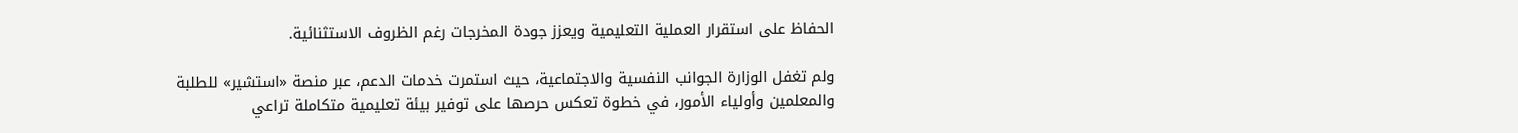الحفاظ على استقرار العملية التعليمية ويعزز جودة المخرجات رغم الظروف الاستثنائية.

ولم تغفل الوزارة الجوانب النفسية والاجتماعية، حيث استمرت خدمات الدعم، عبر منصة «استشير» للطلبة والمعلمين وأولياء الأمور، في خطوة تعكس حرصها على توفير بيئة تعليمية متكاملة تراعي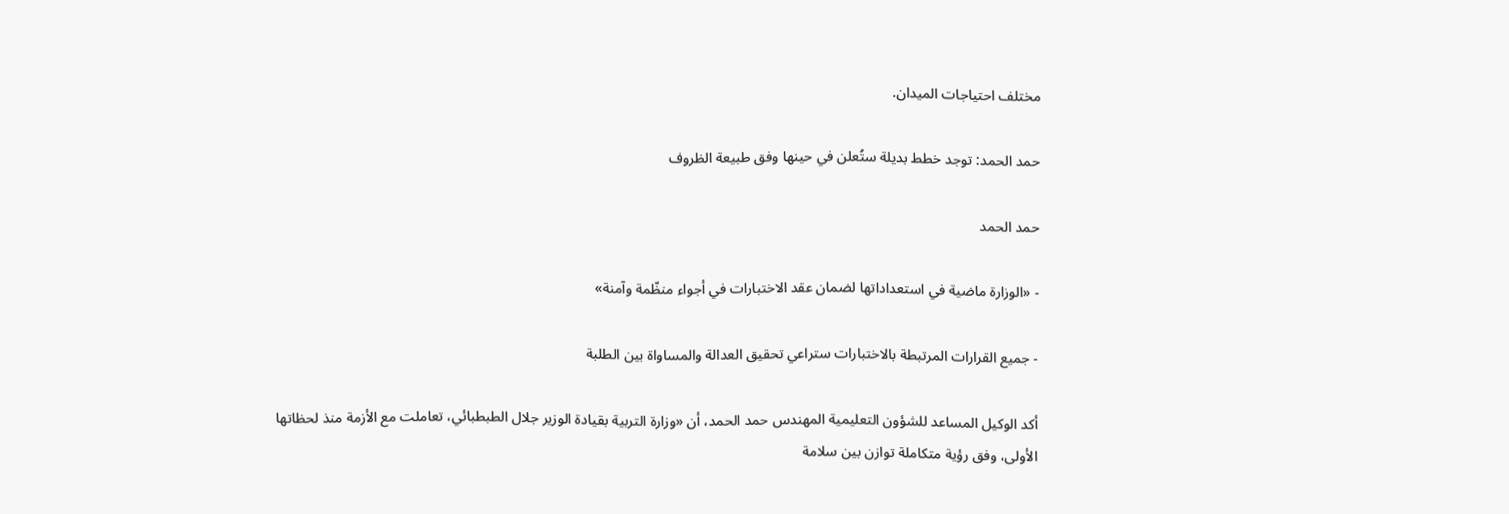مختلف احتياجات الميدان.

حمد الحمد: توجد خطط بديلة ستُعلن في حينها وفق طبيعة الظروف

حمد الحمد

- «الوزارة ماضية في استعداداتها لضمان عقد الاختبارات في أجواء منظّمة وآمنة»

- جميع القرارات المرتبطة بالاختبارات ستراعي تحقيق العدالة والمساواة بين الطلبة

أكد الوكيل المساعد للشؤون التعليمية المهندس حمد الحمد، أن «وزارة التربية بقيادة الوزير جلال الطبطبائي، تعاملت مع الأزمة منذ لحظاتها الأولى، وفق رؤية متكاملة توازن بين سلامة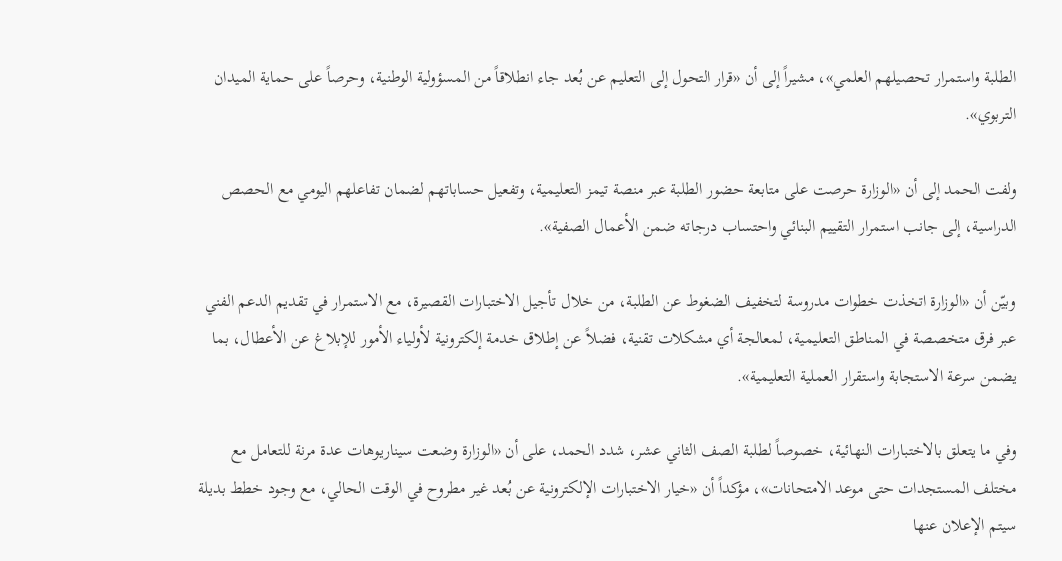الطلبة واستمرار تحصيلهم العلمي»، مشيراً إلى أن «قرار التحول إلى التعليم عن بُعد جاء انطلاقاً من المسؤولية الوطنية، وحرصاً على حماية الميدان التربوي».

ولفت الحمد إلى أن «الوزارة حرصت على متابعة حضور الطلبة عبر منصة تيمز التعليمية، وتفعيل حساباتهم لضمان تفاعلهم اليومي مع الحصص الدراسية، إلى جانب استمرار التقييم البنائي واحتساب درجاته ضمن الأعمال الصفية».

وبيّن أن «الوزارة اتخذت خطوات مدروسة لتخفيف الضغوط عن الطلبة، من خلال تأجيل الاختبارات القصيرة، مع الاستمرار في تقديم الدعم الفني عبر فرق متخصصة في المناطق التعليمية، لمعالجة أي مشكلات تقنية، فضلاً عن إطلاق خدمة إلكترونية لأولياء الأمور للإبلاغ عن الأعطال، بما يضمن سرعة الاستجابة واستقرار العملية التعليمية».

وفي ما يتعلق بالاختبارات النهائية، خصوصاً لطلبة الصف الثاني عشر، شدد الحمد، على أن «الوزارة وضعت سيناريوهات عدة مرنة للتعامل مع مختلف المستجدات حتى موعد الامتحانات»، مؤكداً أن «خيار الاختبارات الإلكترونية عن بُعد غير مطروح في الوقت الحالي، مع وجود خطط بديلة سيتم الإعلان عنها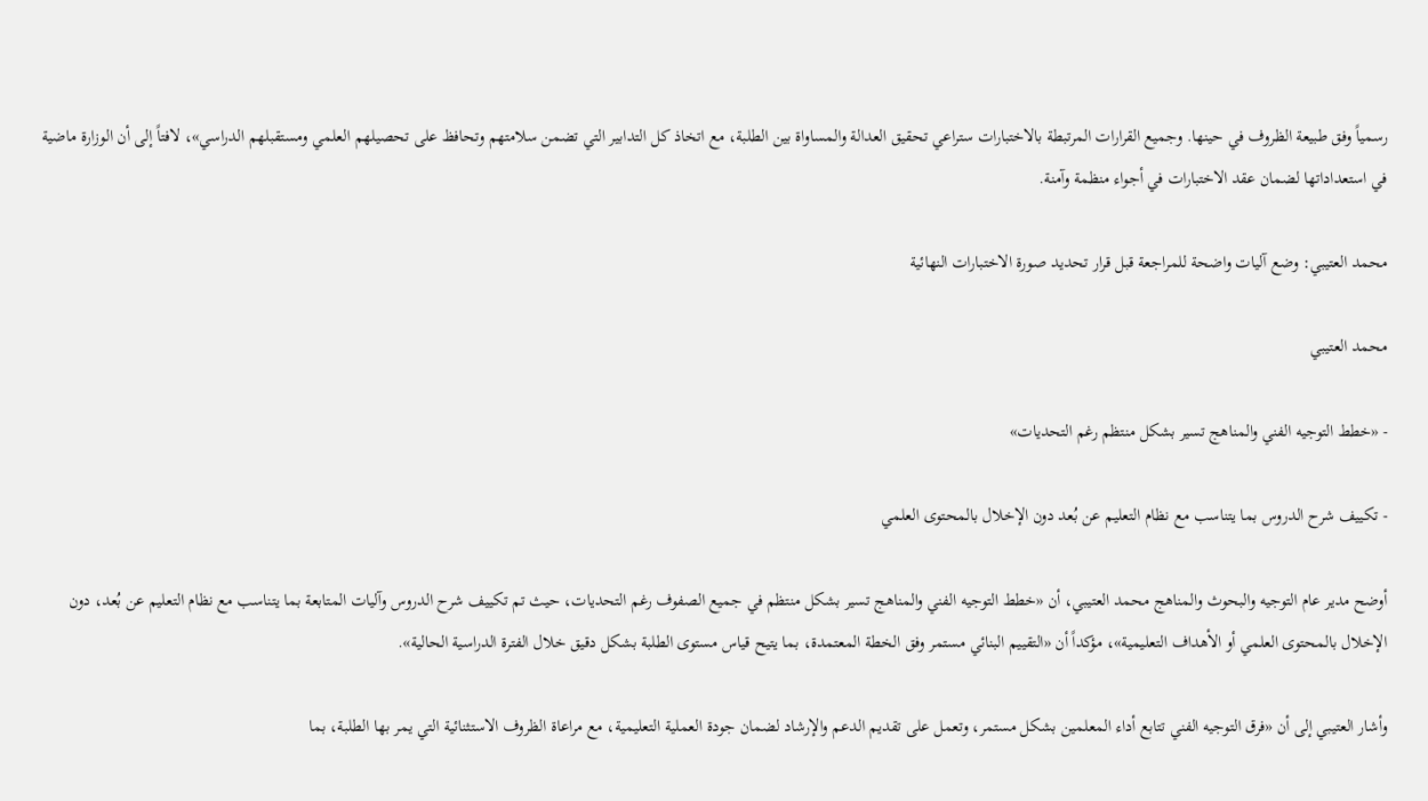رسمياً وفق طبيعة الظروف في حينها. وجميع القرارات المرتبطة بالاختبارات ستراعي تحقيق العدالة والمساواة بين الطلبة، مع اتخاذ كل التدابير التي تضمن سلامتهم وتحافظ على تحصيلهم العلمي ومستقبلهم الدراسي»، لافتاً إلى أن الوزارة ماضية في استعداداتها لضمان عقد الاختبارات في أجواء منظمة وآمنة.

محمد العتيبي: وضع آليات واضحة للمراجعة قبل قرار تحديد صورة الاختبارات النهائية

محمد العتيبي

- «خطط التوجيه الفني والمناهج تسير بشكل منتظم رغم التحديات»

- تكييف شرح الدروس بما يتناسب مع نظام التعليم عن بُعد دون الإخلال بالمحتوى العلمي

أوضح مدير عام التوجيه والبحوث والمناهج محمد العتيبي، أن «خطط التوجيه الفني والمناهج تسير بشكل منتظم في جميع الصفوف رغم التحديات، حيث تم تكييف شرح الدروس وآليات المتابعة بما يتناسب مع نظام التعليم عن بُعد، دون الإخلال بالمحتوى العلمي أو الأهداف التعليمية»، مؤكداً أن «التقييم البنائي مستمر وفق الخطة المعتمدة، بما يتيح قياس مستوى الطلبة بشكل دقيق خلال الفترة الدراسية الحالية».

وأشار العتيبي إلى أن «فرق التوجيه الفني تتابع أداء المعلمين بشكل مستمر، وتعمل على تقديم الدعم والإرشاد لضمان جودة العملية التعليمية، مع مراعاة الظروف الاستثنائية التي يمر بها الطلبة، بما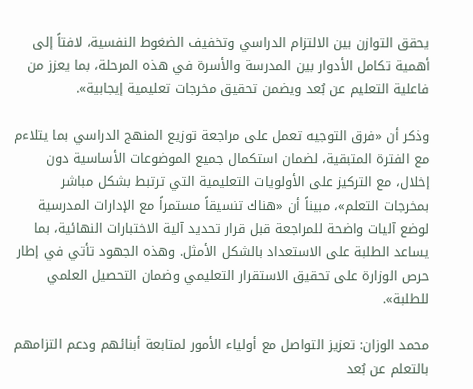يحقق التوازن بين الالتزام الدراسي وتخفيف الضغوط النفسية، لافتاً إلى أهمية تكامل الأدوار بين المدرسة والأسرة في هذه المرحلة، بما يعزز من فاعلية التعليم عن بُعد ويضمن تحقيق مخرجات تعليمية إيجابية».

وذكر أن «فرق التوجيه تعمل على مراجعة توزيع المنهج الدراسي بما يتلاءم مع الفترة المتبقية، لضمان استكمال جميع الموضوعات الأساسية دون إخلال، مع التركيز على الأولويات التعليمية التي ترتبط بشكل مباشر بمخرجات التعلم»، مبيناً أن «هناك تنسيقاً مستمراً مع الإدارات المدرسية لوضع آليات واضحة للمراجعة قبل قرار تحديد آلية الاختبارات النهائية، بما يساعد الطلبة على الاستعداد بالشكل الأمثل. وهذه الجهود تأتي في إطار حرص الوزارة على تحقيق الاستقرار التعليمي وضمان التحصيل العلمي للطلبة».

محمد الوزان: تعزيز التواصل مع أولياء الأمور لمتابعة أبنائهم ودعم التزامهم بالتعلم عن بُعد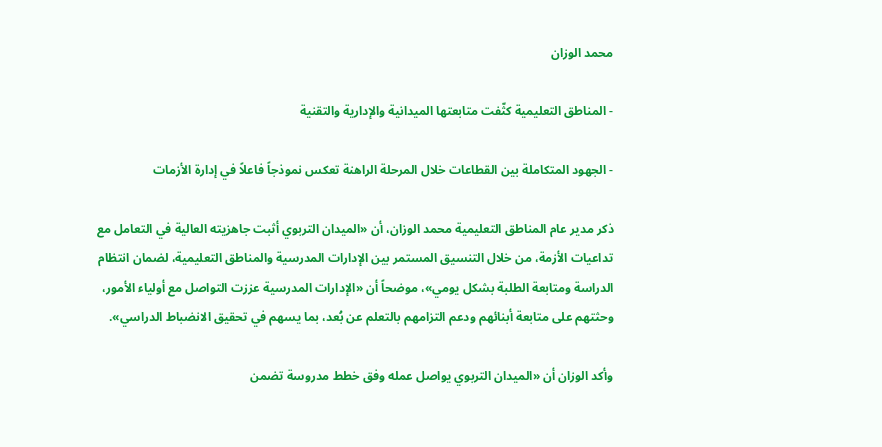محمد الوزان

- المناطق التعليمية كثّفت متابعتها الميدانية والإدارية والتقنية

- الجهود المتكاملة بين القطاعات خلال المرحلة الراهنة تعكس نموذجاً فاعلاً في إدارة الأزمات

ذكر مدير عام المناطق التعليمية محمد الوزان، أن «الميدان التربوي أثبت جاهزيته العالية في التعامل مع تداعيات الأزمة، من خلال التنسيق المستمر بين الإدارات المدرسية والمناطق التعليمية، لضمان انتظام الدراسة ومتابعة الطلبة بشكل يومي»، موضحاً أن «الإدارات المدرسية عززت التواصل مع أولياء الأمور، وحثتهم على متابعة أبنائهم ودعم التزامهم بالتعلم عن بُعد، بما يسهم في تحقيق الانضباط الدراسي».

وأكد الوزان أن «الميدان التربوي يواصل عمله وفق خطط مدروسة تضمن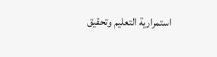استمرارية التعليم وتحقيق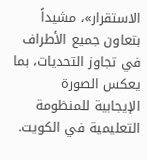الاستقرار»، مشيداً بتعاون جميع الأطراف في تجاوز التحديات، بما يعكس الصورة الإيجابية للمنظومة التعليمية في الكويت.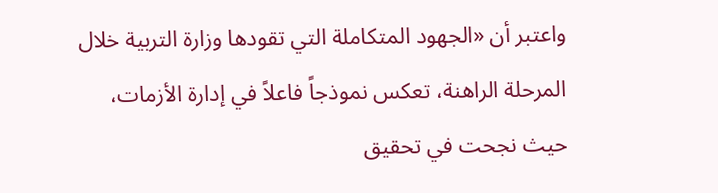واعتبر أن «الجهود المتكاملة التي تقودها وزارة التربية خلال المرحلة الراهنة، تعكس نموذجاً فاعلاً في إدارة الأزمات، حيث نجحت في تحقيق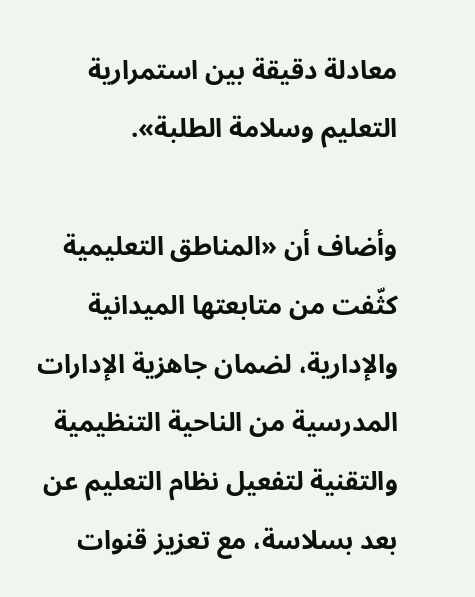معادلة دقيقة بين استمرارية التعليم وسلامة الطلبة».

وأضاف أن «المناطق التعليمية كثّفت من متابعتها الميدانية والإدارية، لضمان جاهزية الإدارات المدرسية من الناحية التنظيمية والتقنية لتفعيل نظام التعليم عن بعد بسلاسة، مع تعزيز قنوات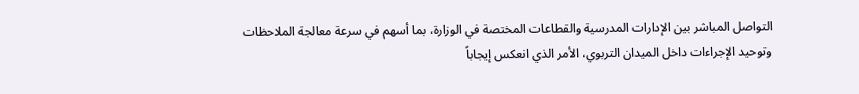التواصل المباشر بين الإدارات المدرسية والقطاعات المختصة في الوزارة، بما أسهم في سرعة معالجة الملاحظات وتوحيد الإجراءات داخل الميدان التربوي، الأمر الذي انعكس إيجاباً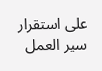على استقرار سير العمل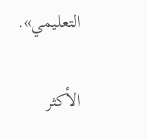التعليمي».

الأكثر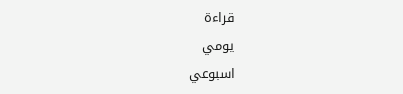قراءة
يومي
اسبوعي